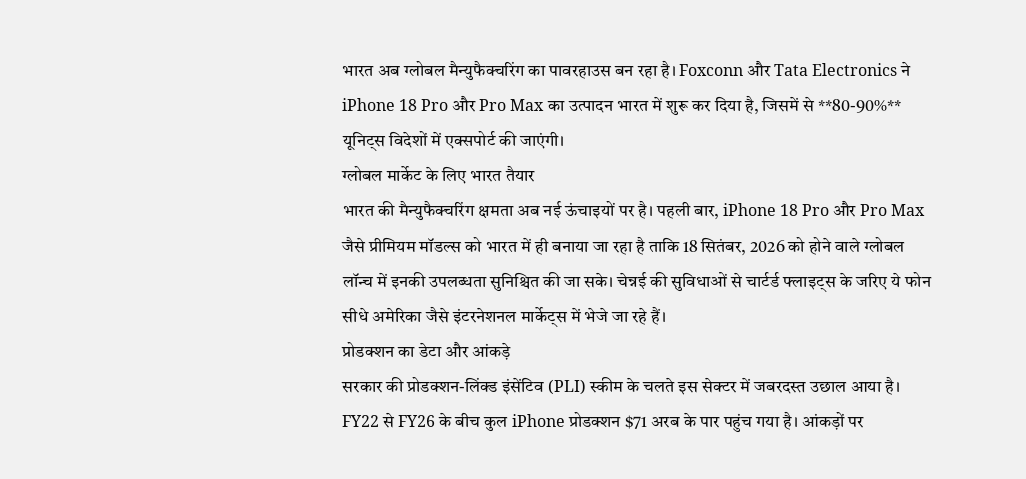भारत अब ग्लोबल मैन्युफैक्चरिंग का पावरहाउस बन रहा है। Foxconn और Tata Electronics ने iPhone 18 Pro और Pro Max का उत्पादन भारत में शुरू कर दिया है, जिसमें से **80-90%** यूनिट्स विदेशों में एक्सपोर्ट की जाएंगी।
ग्लोबल मार्केट के लिए भारत तैयार
भारत की मैन्युफैक्चरिंग क्षमता अब नई ऊंचाइयों पर है। पहली बार, iPhone 18 Pro और Pro Max जैसे प्रीमियम मॉडल्स को भारत में ही बनाया जा रहा है ताकि 18 सितंबर, 2026 को होने वाले ग्लोबल लॉन्च में इनकी उपलब्धता सुनिश्चित की जा सके। चेन्नई की सुविधाओं से चार्टर्ड फ्लाइट्स के जरिए ये फोन सीधे अमेरिका जैसे इंटरनेशनल मार्केट्स में भेजे जा रहे हैं।
प्रोडक्शन का डेटा और आंकड़े
सरकार की प्रोडक्शन-लिंक्ड इंसेंटिव (PLI) स्कीम के चलते इस सेक्टर में जबरदस्त उछाल आया है। FY22 से FY26 के बीच कुल iPhone प्रोडक्शन $71 अरब के पार पहुंच गया है। आंकड़ों पर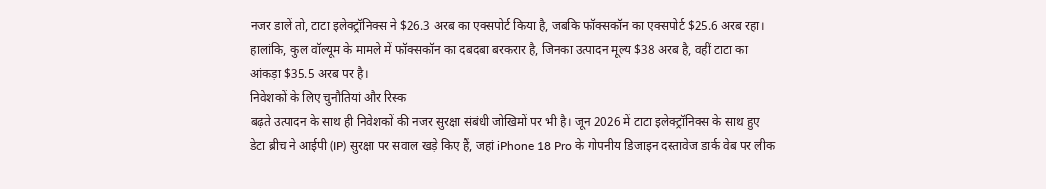नजर डालें तो, टाटा इलेक्ट्रॉनिक्स ने $26.3 अरब का एक्सपोर्ट किया है, जबकि फॉक्सकॉन का एक्सपोर्ट $25.6 अरब रहा। हालांकि, कुल वॉल्यूम के मामले में फॉक्सकॉन का दबदबा बरकरार है, जिनका उत्पादन मूल्य $38 अरब है, वहीं टाटा का आंकड़ा $35.5 अरब पर है।
निवेशकों के लिए चुनौतियां और रिस्क
बढ़ते उत्पादन के साथ ही निवेशकों की नजर सुरक्षा संबंधी जोखिमों पर भी है। जून 2026 में टाटा इलेक्ट्रॉनिक्स के साथ हुए डेटा ब्रीच ने आईपी (IP) सुरक्षा पर सवाल खड़े किए हैं, जहां iPhone 18 Pro के गोपनीय डिजाइन दस्तावेज डार्क वेब पर लीक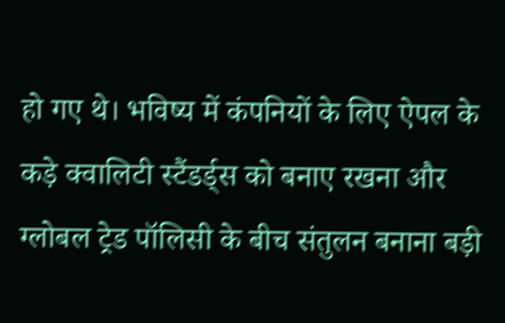हो गए थे। भविष्य में कंपनियों के लिए ऐपल के कड़े क्वालिटी स्टैंडर्ड्स को बनाए रखना और ग्लोबल ट्रेड पॉलिसी के बीच संतुलन बनाना बड़ी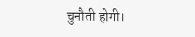चुनौती होगी।